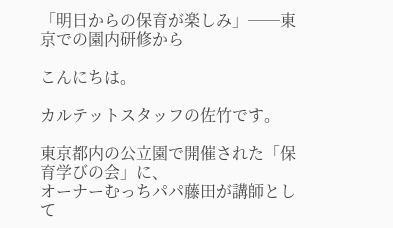「明日からの保育が楽しみ」──東京での園内研修から

こんにちは。

カルテットスタッフの佐竹です。

東京都内の公立園で開催された「保育学びの会」に、
オーナーむっちパパ藤田が講師として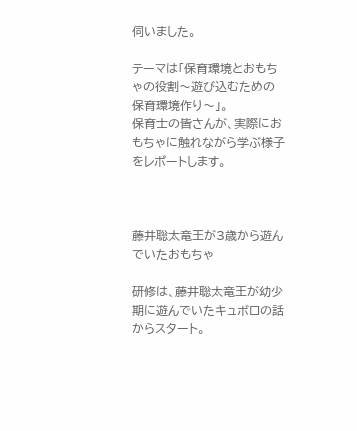伺いました。

テーマは「保育環境とおもちゃの役割〜遊び込むための保育環境作り〜」。
保育士の皆さんが、実際におもちゃに触れながら学ぶ様子をレポートします。



藤井聡太竜王が3歳から遊んでいたおもちゃ

研修は、藤井聡太竜王が幼少期に遊んでいたキュボロの話からスタート。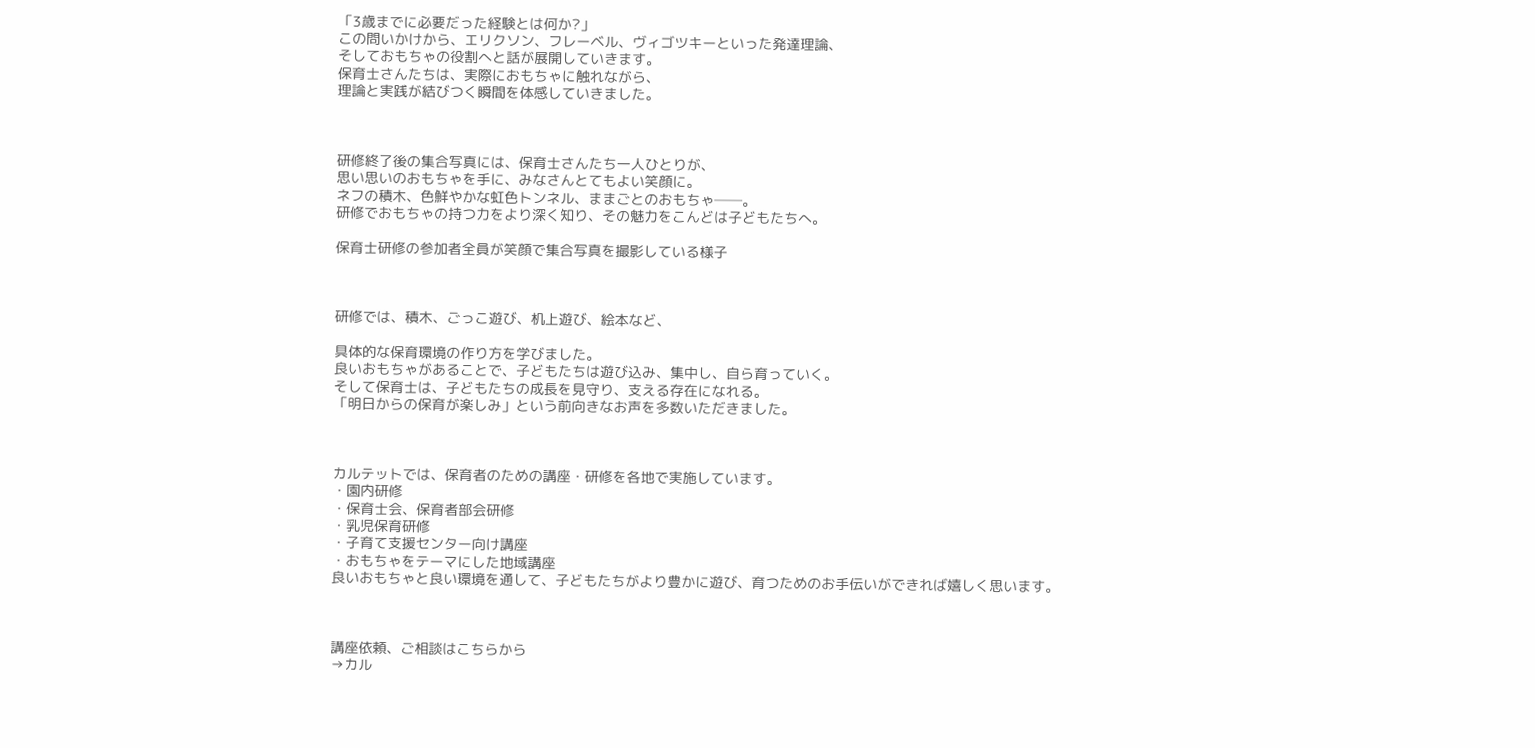「3歳までに必要だった経験とは何か?」
この問いかけから、エリクソン、フレーベル、ヴィゴツキーといった発達理論、
そしておもちゃの役割へと話が展開していきます。
保育士さんたちは、実際におもちゃに触れながら、
理論と実践が結びつく瞬間を体感していきました。



研修終了後の集合写真には、保育士さんたち一人ひとりが、
思い思いのおもちゃを手に、みなさんとてもよい笑顔に。
ネフの積木、色鮮やかな虹色トンネル、ままごとのおもちゃ──。
研修でおもちゃの持つ力をより深く知り、その魅力をこんどは子どもたちへ。

保育士研修の参加者全員が笑顔で集合写真を撮影している様子



研修では、積木、ごっこ遊び、机上遊び、絵本など、

具体的な保育環境の作り方を学びました。
良いおもちゃがあることで、子どもたちは遊び込み、集中し、自ら育っていく。
そして保育士は、子どもたちの成長を見守り、支える存在になれる。
「明日からの保育が楽しみ」という前向きなお声を多数いただきました。



カルテットでは、保育者のための講座・研修を各地で実施しています。
・園内研修
・保育士会、保育者部会研修
・乳児保育研修
・子育て支援センター向け講座
・おもちゃをテーマにした地域講座
良いおもちゃと良い環境を通して、子どもたちがより豊かに遊び、育つためのお手伝いができれば嬉しく思います。



講座依頼、ご相談はこちらから
→カル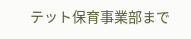テット保育事業部まで